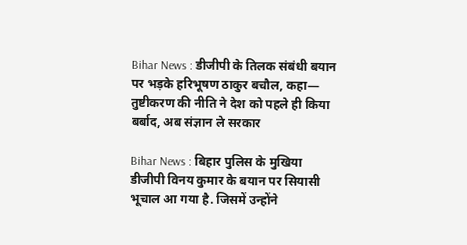Bihar News : डीजीपी के तिलक संबंधी बयान पर भड़के हरिभूषण ठाकुर बचौल, कहा— तुष्टीकरण की नीति ने देश को पहले ही किया बर्बाद, अब संज्ञान ले सरकार

Bihar News : बिहार पुलिस के मुखिया डीजीपी विनय कुमार के बयान पर सियासी भूचाल आ गया है. जिसमें उन्होंने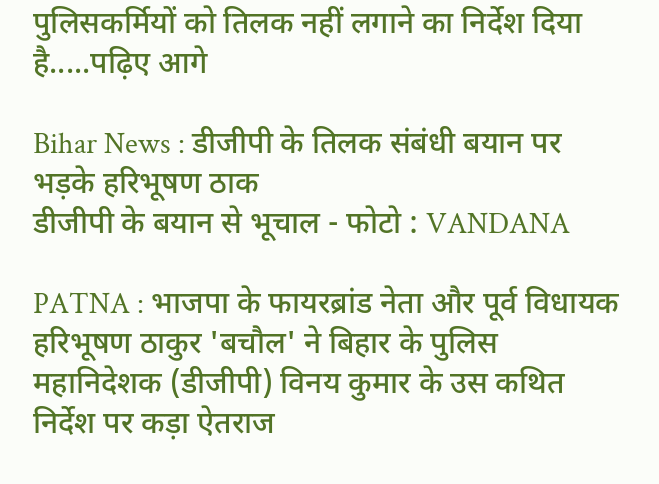पुलिसकर्मियों को तिलक नहीं लगाने का निर्देश दिया है.....पढ़िए आगे

Bihar News : डीजीपी के तिलक संबंधी बयान पर भड़के हरिभूषण ठाक
डीजीपी के बयान से भूचाल - फोटो : VANDANA

PATNA : भाजपा के फायरब्रांड नेता और पूर्व विधायक हरिभूषण ठाकुर 'बचौल' ने बिहार के पुलिस महानिदेशक (डीजीपी) विनय कुमार के उस कथित निर्देश पर कड़ा ऐतराज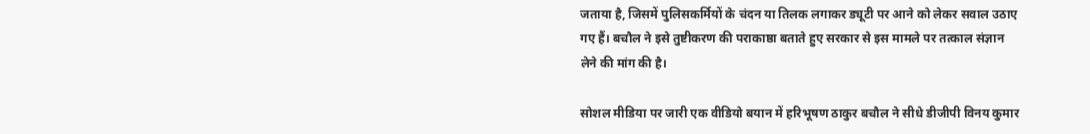जताया है, जिसमें पुलिसकर्मियों के चंदन या तिलक लगाकर ड्यूटी पर आने को लेकर सवाल उठाए गए हैं। बचौल ने इसे तुष्टीकरण की पराकाष्ठा बताते हुए सरकार से इस मामले पर तत्काल संज्ञान लेने की मांग की है।

सोशल मीडिया पर जारी एक वीडियो बयान में हरिभूषण ठाकुर बचौल ने सीधे डीजीपी विनय कुमार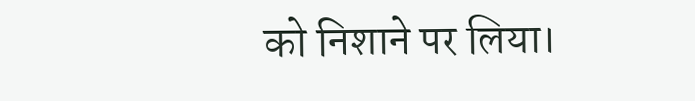को निशाने पर लिया।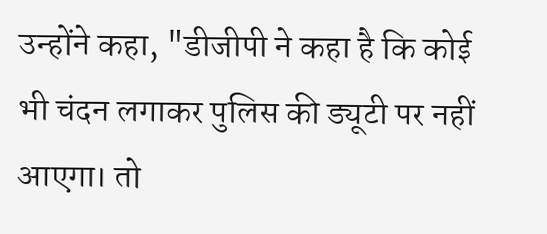उन्होंने कहा, "डीजीपी ने कहा है कि कोई भी चंदन लगाकर पुलिस की ड्यूटी पर नहीं आएगा। तो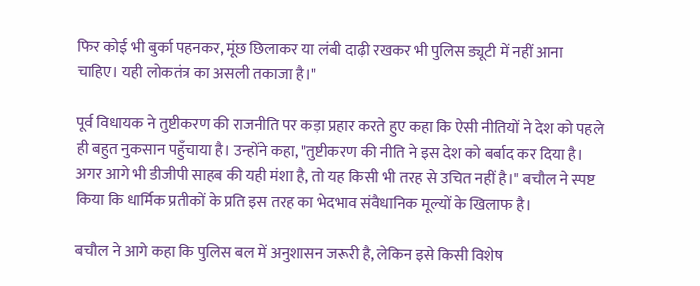फिर कोई भी बुर्का पहनकर, मूंछ छिलाकर या लंबी दाढ़ी रखकर भी पुलिस ड्यूटी में नहीं आना चाहिए। यही लोकतंत्र का असली तकाजा है।"

पूर्व विधायक ने तुष्टीकरण की राजनीति पर कड़ा प्रहार करते हुए कहा कि ऐसी नीतियों ने देश को पहले ही बहुत नुकसान पहुँचाया है। उन्होंने कहा, "तुष्टीकरण की नीति ने इस देश को बर्बाद कर दिया है। अगर आगे भी डीजीपी साहब की यही मंशा है, तो यह किसी भी तरह से उचित नहीं है।" बचौल ने स्पष्ट किया कि धार्मिक प्रतीकों के प्रति इस तरह का भेदभाव संवैधानिक मूल्यों के खिलाफ है।

बचौल ने आगे कहा कि पुलिस बल में अनुशासन जरूरी है, लेकिन इसे किसी विशेष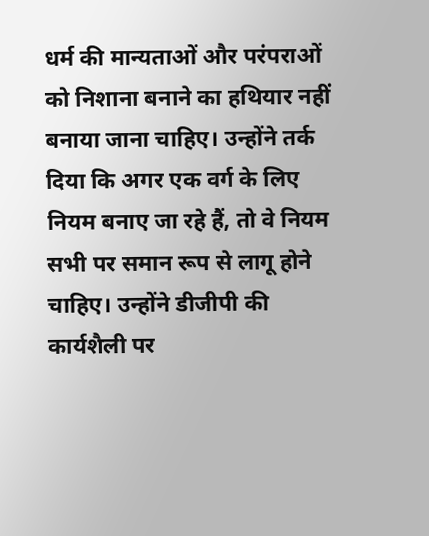धर्म की मान्यताओं और परंपराओं को निशाना बनाने का हथियार नहीं बनाया जाना चाहिए। उन्होंने तर्क दिया कि अगर एक वर्ग के लिए नियम बनाए जा रहे हैं, तो वे नियम सभी पर समान रूप से लागू होने चाहिए। उन्होंने डीजीपी की कार्यशैली पर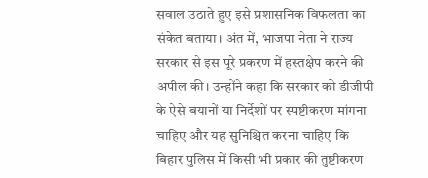सवाल उठाते हुए इसे प्रशासनिक विफलता का संकेत बताया। अंत में, भाजपा नेता ने राज्य सरकार से इस पूरे प्रकरण में हस्तक्षेप करने की अपील की। उन्होंने कहा कि सरकार को डीजीपी के ऐसे बयानों या निर्देशों पर स्पष्टीकरण मांगना चाहिए और यह सुनिश्चित करना चाहिए कि बिहार पुलिस में किसी भी प्रकार की तुष्टीकरण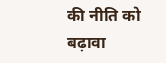की नीति को बढ़ावा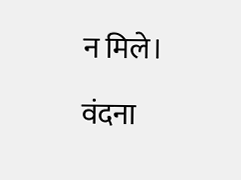न मिले।

वंदना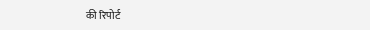की रिपोर्ट